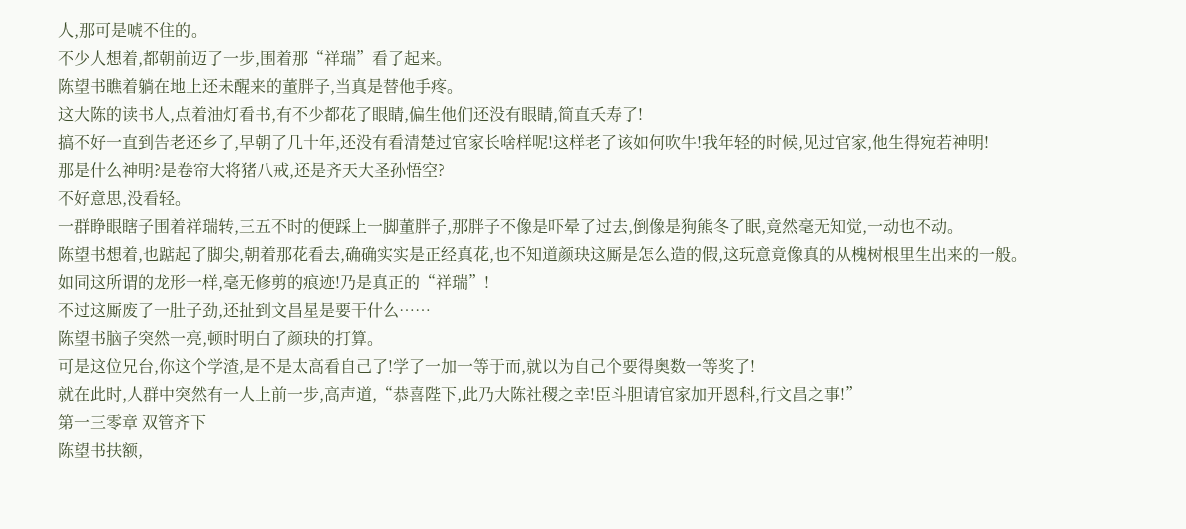人,那可是唬不住的。
不少人想着,都朝前迈了一步,围着那“祥瑞”看了起来。
陈望书瞧着躺在地上还未醒来的董胖子,当真是替他手疼。
这大陈的读书人,点着油灯看书,有不少都花了眼睛,偏生他们还没有眼睛,简直夭寿了!
搞不好一直到告老还乡了,早朝了几十年,还没有看清楚过官家长啥样呢!这样老了该如何吹牛!我年轻的时候,见过官家,他生得宛若神明!
那是什么神明?是卷帘大将猪八戒,还是齐天大圣孙悟空?
不好意思,没看轻。
一群睁眼瞎子围着祥瑞转,三五不时的便踩上一脚董胖子,那胖子不像是吓晕了过去,倒像是狗熊冬了眠,竟然毫无知觉,一动也不动。
陈望书想着,也踮起了脚尖,朝着那花看去,确确实实是正经真花,也不知道颜玦这厮是怎么造的假,这玩意竟像真的从槐树根里生出来的一般。
如同这所谓的龙形一样,毫无修剪的痕迹!乃是真正的“祥瑞”!
不过这厮废了一肚子劲,还扯到文昌星是要干什么……
陈望书脑子突然一亮,顿时明白了颜玦的打算。
可是这位兄台,你这个学渣,是不是太高看自己了!学了一加一等于而,就以为自己个要得奥数一等奖了!
就在此时,人群中突然有一人上前一步,高声道,“恭喜陛下,此乃大陈社稷之幸!臣斗胆请官家加开恩科,行文昌之事!”
第一三零章 双管齐下
陈望书扶额,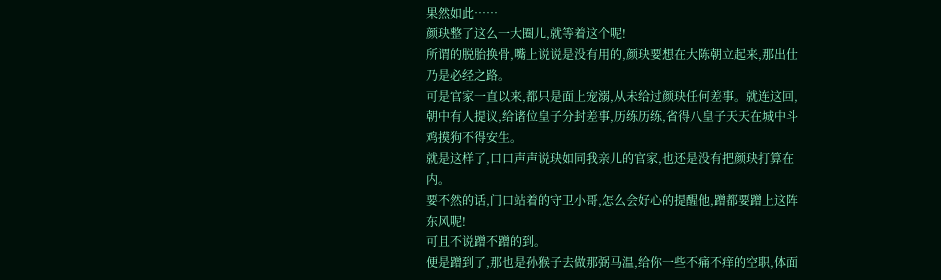果然如此……
颜玦整了这么一大圈儿,就等着这个呢!
所谓的脱胎换骨,嘴上说说是没有用的,颜玦要想在大陈朝立起来,那出仕乃是必经之路。
可是官家一直以来,都只是面上宠溺,从未给过颜玦任何差事。就连这回,朝中有人提议,给诸位皇子分封差事,历练历练,省得八皇子天天在城中斗鸡摸狗不得安生。
就是这样了,口口声声说玦如同我亲儿的官家,也还是没有把颜玦打算在内。
要不然的话,门口站着的守卫小哥,怎么会好心的提醒他,蹭都要蹭上这阵东风呢!
可且不说蹭不蹭的到。
便是蹭到了,那也是孙猴子去做那弼马温,给你一些不痛不痒的空职,体面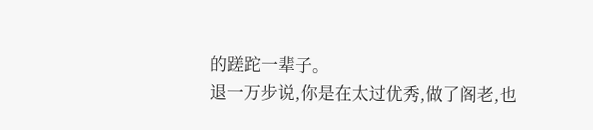的蹉跎一辈子。
退一万步说,你是在太过优秀,做了阁老,也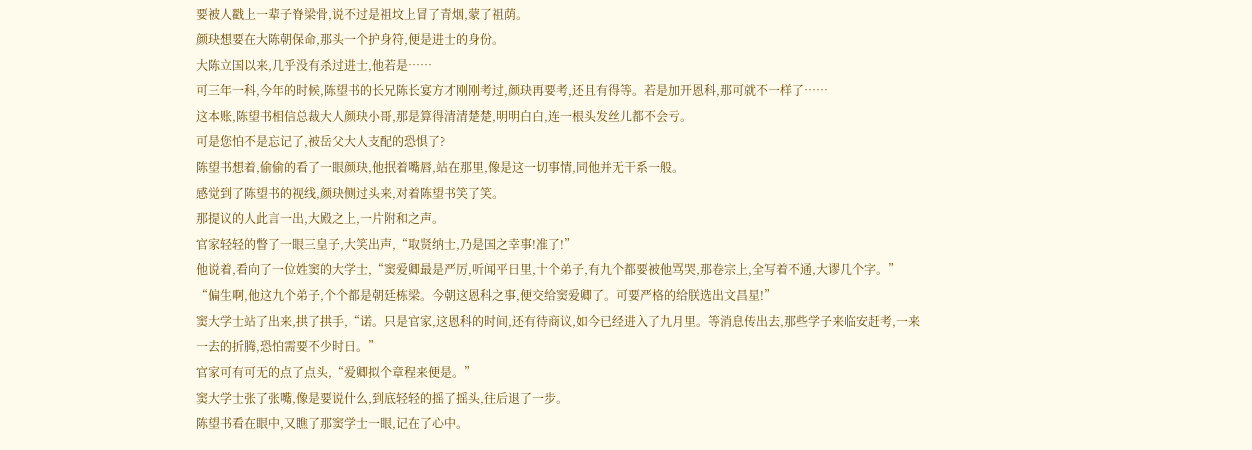要被人戳上一辈子脊梁骨,说不过是祖坟上冒了青烟,蒙了祖荫。
颜玦想要在大陈朝保命,那头一个护身符,便是进士的身份。
大陈立国以来,几乎没有杀过进士,他若是……
可三年一科,今年的时候,陈望书的长兄陈长宴方才刚刚考过,颜玦再要考,还且有得等。若是加开恩科,那可就不一样了……
这本账,陈望书相信总裁大人颜玦小哥,那是算得清清楚楚,明明白白,连一根头发丝儿都不会亏。
可是您怕不是忘记了,被岳父大人支配的恐惧了?
陈望书想着,偷偷的看了一眼颜玦,他抿着嘴唇,站在那里,像是这一切事情,同他并无干系一般。
感觉到了陈望书的视线,颜玦侧过头来,对着陈望书笑了笑。
那提议的人此言一出,大殿之上,一片附和之声。
官家轻轻的瞥了一眼三皇子,大笑出声,“取贤纳士,乃是国之幸事!准了!”
他说着,看向了一位姓窦的大学士,“窦爱卿最是严厉,听闻平日里,十个弟子,有九个都要被他骂哭,那卷宗上,全写着不通,大谬几个字。”
“偏生啊,他这九个弟子,个个都是朝廷栋梁。今朝这恩科之事,便交给窦爱卿了。可要严格的给朕选出文昌星!”
窦大学士站了出来,拱了拱手,“诺。只是官家,这恩科的时间,还有待商议,如今已经进入了九月里。等消息传出去,那些学子来临安赶考,一来一去的折腾,恐怕需要不少时日。”
官家可有可无的点了点头,“爱卿拟个章程来便是。”
窦大学士张了张嘴,像是要说什么,到底轻轻的摇了摇头,往后退了一步。
陈望书看在眼中,又瞧了那窦学士一眼,记在了心中。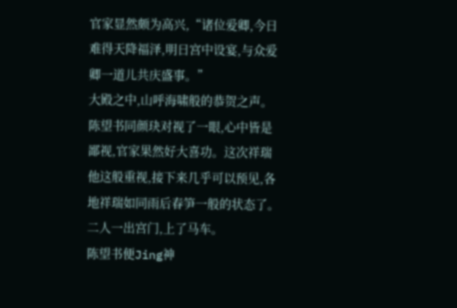官家显然颇为高兴,“诸位爱卿,今日难得天降福泽,明日宫中设宴,与众爱卿一道儿共庆盛事。”
大殿之中,山呼海啸般的恭贺之声。
陈望书同颜玦对视了一眼,心中皆是鄙视,官家果然好大喜功。这次祥瑞他这般重视,接下来几乎可以预见,各地祥瑞如同雨后春笋一般的状态了。
二人一出宫门,上了马车。
陈望书便Jing神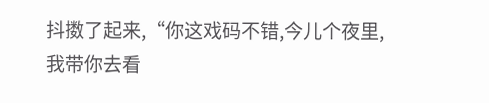抖擞了起来,“你这戏码不错,今儿个夜里,我带你去看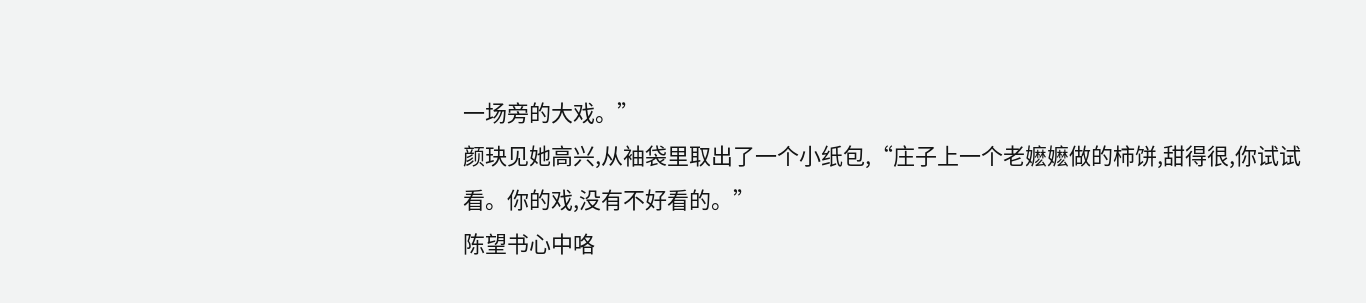一场旁的大戏。”
颜玦见她高兴,从袖袋里取出了一个小纸包,“庄子上一个老嬷嬷做的柿饼,甜得很,你试试看。你的戏,没有不好看的。”
陈望书心中咯